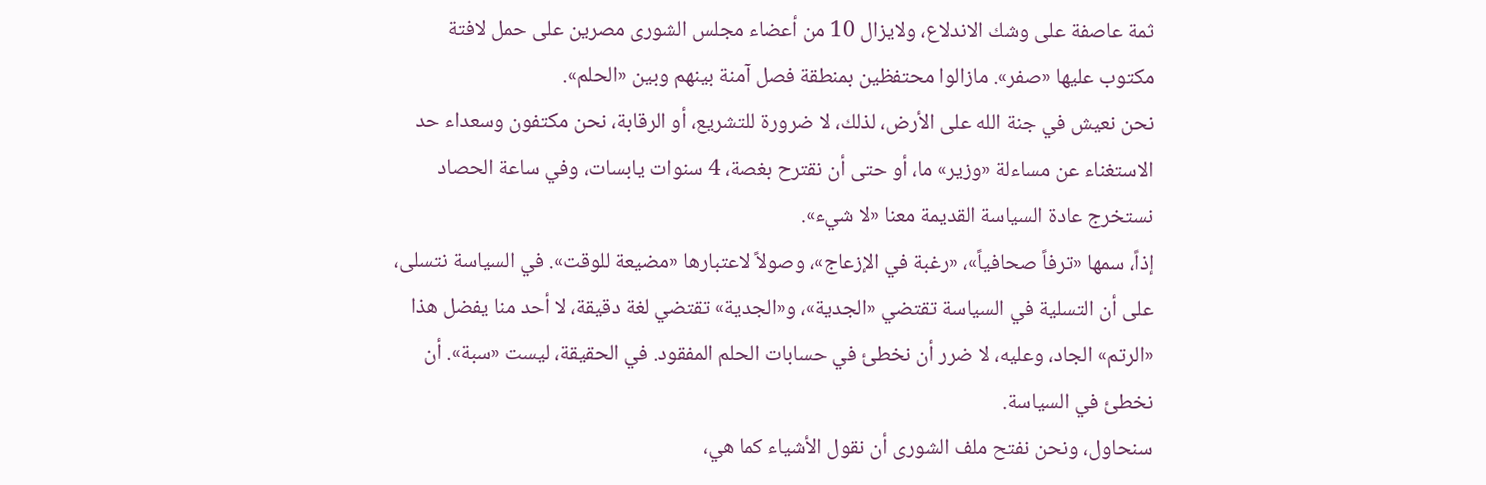ثمة عاصفة على وشك الاندلاع، ولايزال 10 من أعضاء مجلس الشورى مصرين على حمل لافتة مكتوب عليها «صفر». مازالوا محتفظين بمنطقة فصل آمنة بينهم وبين «الحلم».
نحن نعيش في جنة الله على الأرض، لذلك، لا ضرورة للتشريع، أو الرقابة، نحن مكتفون وسعداء حد الاستغناء عن مساءلة «وزير» ما، أو حتى أن نقترح بغصة، 4 سنوات يابسات، وفي ساعة الحصاد نستخرج عادة السياسة القديمة معنا «لا شيء».
إذاً، سمها «ترفاً صحافياً»، «رغبة في الإزعاج»، وصولاً لاعتبارها «مضيعة للوقت». في السياسة نتسلى، على أن التسلية في السياسة تقتضي «الجدية»، و«الجدية» تقتضي لغة دقيقة، لا أحد منا يفضل هذا «الرتم» الجاد، وعليه، لا ضرر أن نخطئ في حسابات الحلم المفقود. في الحقيقة، ليست «سبة». أن نخطئ في السياسة.
سنحاول، ونحن نفتح ملف الشورى أن نقول الأشياء كما هي،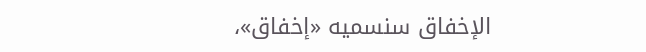الإخفاق سنسميه «إخفاق»،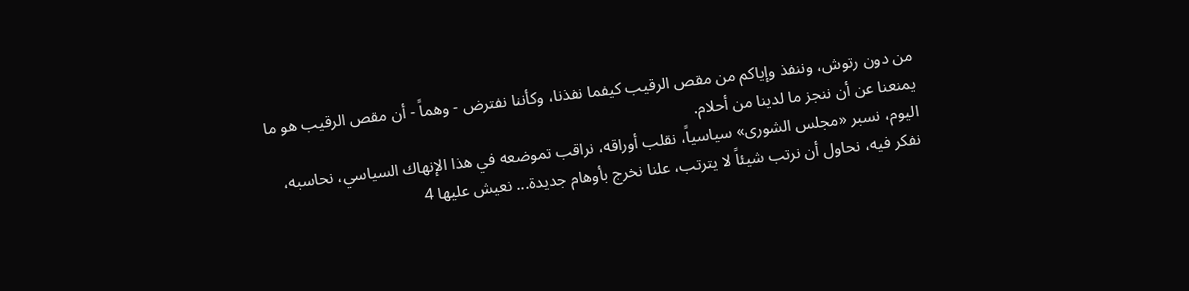من دون رتوش، وننفذ وإياكم من مقص الرقيب كيفما نفذنا، وكأننا نفترض - وهماً - أن مقص الرقيب هو ما يمنعنا عن أن ننجز ما لدينا من أحلام.
اليوم، نسبر «مجلس الشورى» سياسياً، نقلب أوراقه، نراقب تموضعه في هذا الإنهاك السياسي، نحاسبه، نفكر فيه، نحاول أن نرتب شيئاً لا يترتب، علنا نخرج بأوهام جديدة... نعيش عليها 4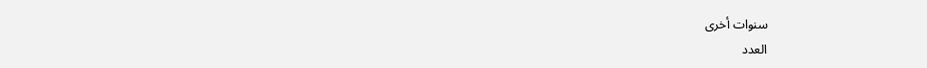سنوات أخرى
العدد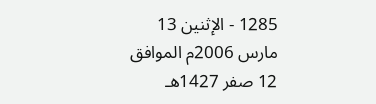1285 - الإثنين 13 مارس 2006م الموافق 12 صفر 1427هـ